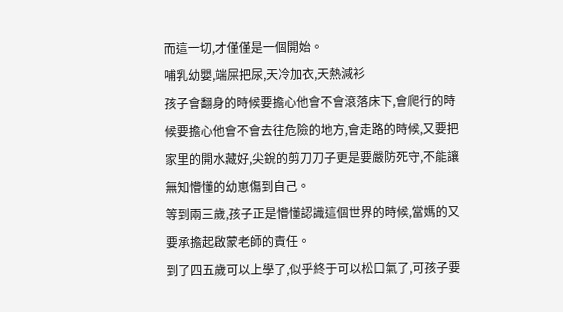而這一切,才僅僅是一個開始。
哺乳幼嬰,端屎把尿,天冷加衣,天熱減衫
孩子會翻身的時候要擔心他會不會滾落床下,會爬行的時候要擔心他會不會去往危險的地方,會走路的時候,又要把家里的開水藏好,尖銳的剪刀刀子更是要嚴防死守,不能讓無知懵懂的幼崽傷到自己。
等到兩三歲,孩子正是懵懂認識這個世界的時候,當媽的又要承擔起啟蒙老師的責任。
到了四五歲可以上學了,似乎終于可以松口氣了,可孩子要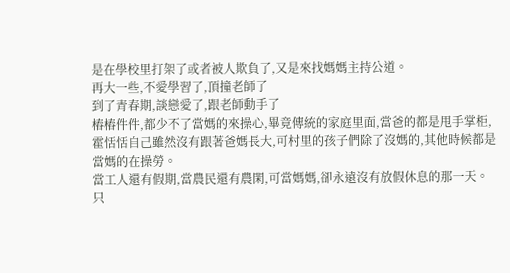是在學校里打架了或者被人欺負了,又是來找媽媽主持公道。
再大一些,不愛學習了,頂撞老師了
到了青春期,談戀愛了,跟老師動手了
樁樁件件,都少不了當媽的來操心,畢竟傳統的家庭里面,當爸的都是甩手掌柜,霍恬恬自己雖然沒有跟著爸媽長大,可村里的孩子們除了沒媽的,其他時候都是當媽的在操勞。
當工人還有假期,當農民還有農閑,可當媽媽,卻永遠沒有放假休息的那一天。
只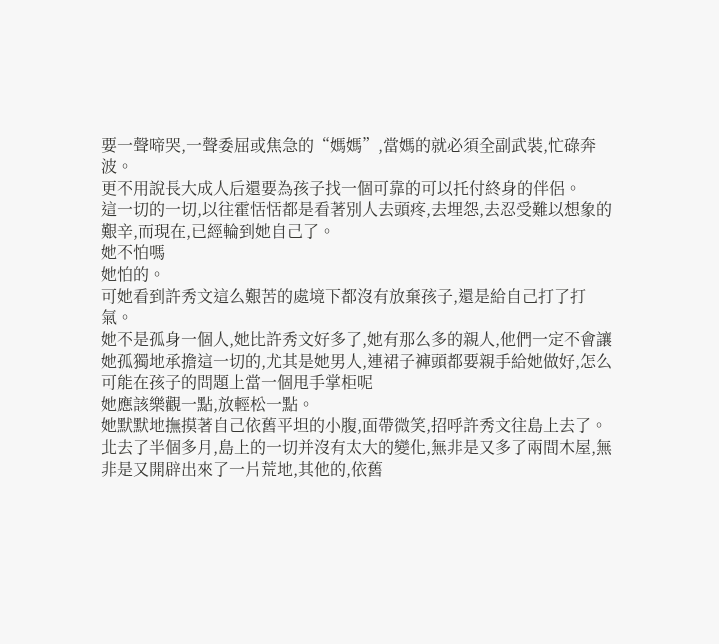要一聲啼哭,一聲委屈或焦急的“媽媽”,當媽的就必須全副武裝,忙碌奔波。
更不用說長大成人后還要為孩子找一個可靠的可以托付終身的伴侶。
這一切的一切,以往霍恬恬都是看著別人去頭疼,去埋怨,去忍受難以想象的艱辛,而現在,已經輪到她自己了。
她不怕嗎
她怕的。
可她看到許秀文這么艱苦的處境下都沒有放棄孩子,還是給自己打了打氣。
她不是孤身一個人,她比許秀文好多了,她有那么多的親人,他們一定不會讓她孤獨地承擔這一切的,尤其是她男人,連裙子褲頭都要親手給她做好,怎么可能在孩子的問題上當一個甩手掌柜呢
她應該樂觀一點,放輕松一點。
她默默地撫摸著自己依舊平坦的小腹,面帶微笑,招呼許秀文往島上去了。
北去了半個多月,島上的一切并沒有太大的變化,無非是又多了兩間木屋,無非是又開辟出來了一片荒地,其他的,依舊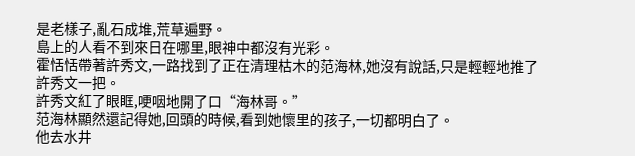是老樣子,亂石成堆,荒草遍野。
島上的人看不到來日在哪里,眼神中都沒有光彩。
霍恬恬帶著許秀文,一路找到了正在清理枯木的范海林,她沒有說話,只是輕輕地推了許秀文一把。
許秀文紅了眼眶,哽咽地開了口“海林哥。”
范海林顯然還記得她,回頭的時候,看到她懷里的孩子,一切都明白了。
他去水井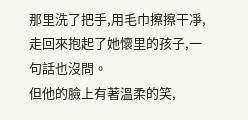那里洗了把手,用毛巾擦擦干凈,走回來抱起了她懷里的孩子,一句話也沒問。
但他的臉上有著溫柔的笑,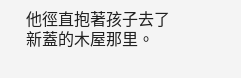他徑直抱著孩子去了新蓋的木屋那里。